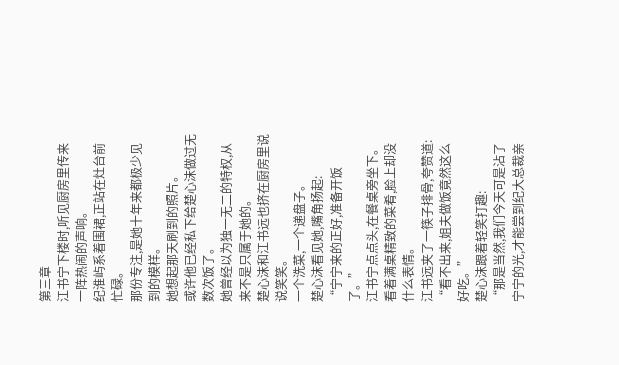第三章
江书宁下楼时,听见厨房里传来一阵热闹的声响。
纪淮屿系着围裙,正站在灶台前忙碌。
那份专注,是她十年来都极少见到的模样。
她想起那天刷到的照片。
或许他已经私下给楚心沫做过无数次饭了。
她曾经以为独一无二的特权,从来不是只属于她的。
楚心沫和江书远也挤在厨房里说说笑笑。
一个洗菜,一个递盘子。
楚心沫看见她,嘴角扬起:
“宁宁来的正好,准备开饭了。”
江书宁点点头,在餐桌旁坐下。
看着满桌精致的菜肴,脸上却没什么表情。
江书远夹了一筷子排骨,夸赞道:
“看不出来,姐夫做饭竟然这么好吃。”
楚心沫跟着轻笑打趣:
“那是当然,我们今天可是沾了宁宁的光,才能尝到纪大总裁亲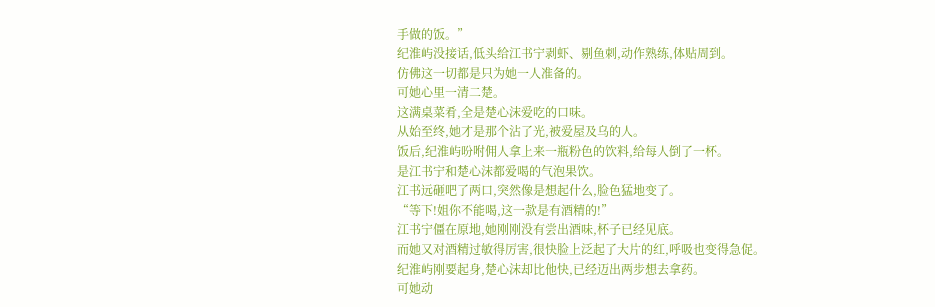手做的饭。”
纪淮屿没接话,低头给江书宁剥虾、剔鱼刺,动作熟练,体贴周到。
仿佛这一切都是只为她一人准备的。
可她心里一清二楚。
这满桌菜肴,全是楚心沫爱吃的口味。
从始至终,她才是那个沾了光,被爱屋及乌的人。
饭后,纪淮屿吩咐佣人拿上来一瓶粉色的饮料,给每人倒了一杯。
是江书宁和楚心沫都爱喝的气泡果饮。
江书远砸吧了两口,突然像是想起什么,脸色猛地变了。
“等下!姐你不能喝,这一款是有酒精的!”
江书宁僵在原地,她刚刚没有尝出酒味,杯子已经见底。
而她又对酒精过敏得厉害,很快脸上泛起了大片的红,呼吸也变得急促。
纪淮屿刚要起身,楚心沫却比他快,已经迈出两步想去拿药。
可她动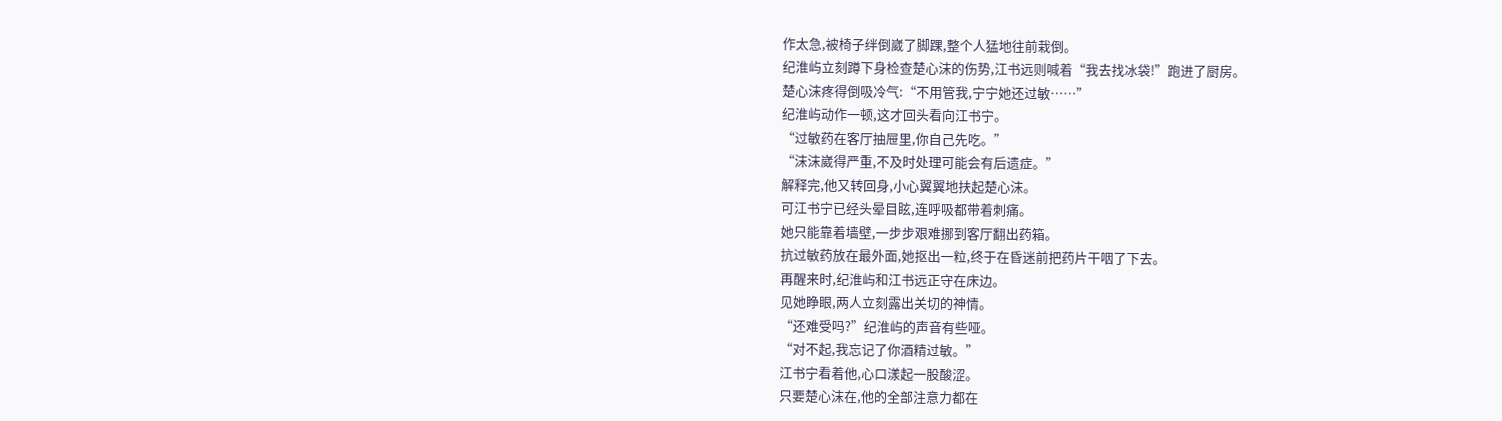作太急,被椅子绊倒崴了脚踝,整个人猛地往前栽倒。
纪淮屿立刻蹲下身检查楚心沫的伤势,江书远则喊着“我去找冰袋!”跑进了厨房。
楚心沫疼得倒吸冷气:“不用管我,宁宁她还过敏……”
纪淮屿动作一顿,这才回头看向江书宁。
“过敏药在客厅抽屉里,你自己先吃。”
“沫沫崴得严重,不及时处理可能会有后遗症。”
解释完,他又转回身,小心翼翼地扶起楚心沫。
可江书宁已经头晕目眩,连呼吸都带着刺痛。
她只能靠着墙壁,一步步艰难挪到客厅翻出药箱。
抗过敏药放在最外面,她抠出一粒,终于在昏迷前把药片干咽了下去。
再醒来时,纪淮屿和江书远正守在床边。
见她睁眼,两人立刻露出关切的神情。
“还难受吗?”纪淮屿的声音有些哑。
“对不起,我忘记了你酒精过敏。”
江书宁看着他,心口漾起一股酸涩。
只要楚心沫在,他的全部注意力都在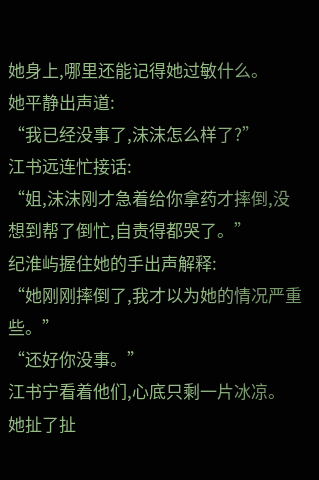她身上,哪里还能记得她过敏什么。
她平静出声道:
“我已经没事了,沫沫怎么样了?”
江书远连忙接话:
“姐,沫沫刚才急着给你拿药才摔倒,没想到帮了倒忙,自责得都哭了。”
纪淮屿握住她的手出声解释:
“她刚刚摔倒了,我才以为她的情况严重些。”
“还好你没事。”
江书宁看着他们,心底只剩一片冰凉。
她扯了扯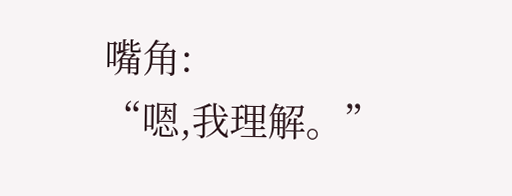嘴角:
“嗯,我理解。”